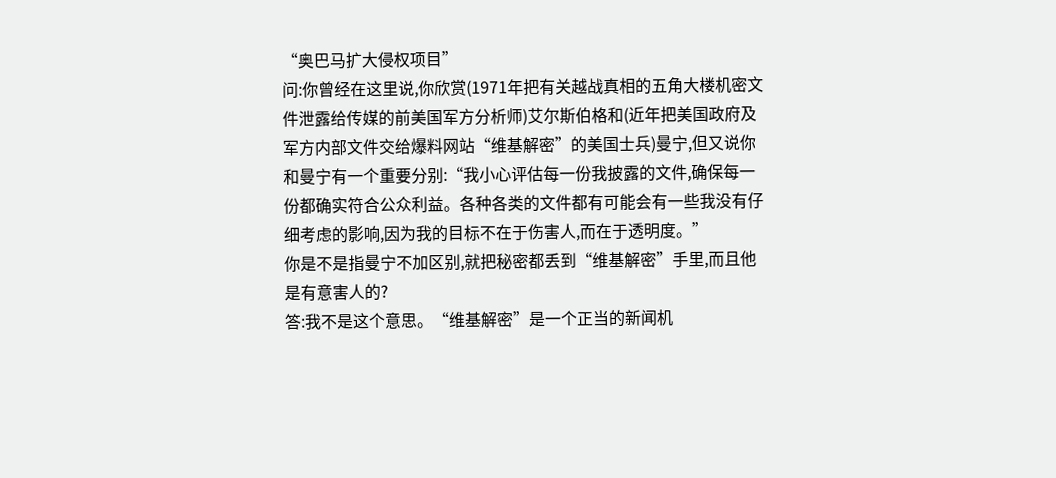“奥巴马扩大侵权项目”
问:你曾经在这里说,你欣赏(1971年把有关越战真相的五角大楼机密文件泄露给传媒的前美国军方分析师)艾尔斯伯格和(近年把美国政府及军方内部文件交给爆料网站“维基解密”的美国士兵)曼宁,但又说你和曼宁有一个重要分别:“我小心评估每一份我披露的文件,确保每一份都确实符合公众利益。各种各类的文件都有可能会有一些我没有仔细考虑的影响,因为我的目标不在于伤害人,而在于透明度。”
你是不是指曼宁不加区别,就把秘密都丢到“维基解密”手里,而且他是有意害人的?
答:我不是这个意思。“维基解密”是一个正当的新闻机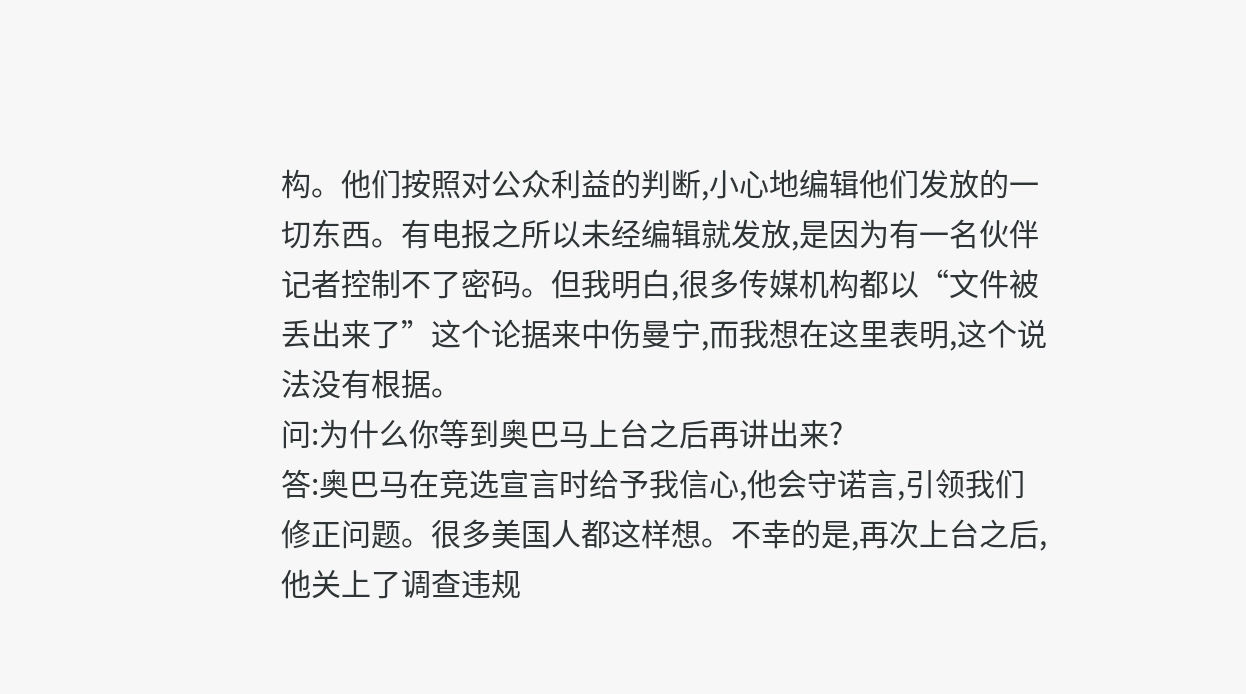构。他们按照对公众利益的判断,小心地编辑他们发放的一切东西。有电报之所以未经编辑就发放,是因为有一名伙伴记者控制不了密码。但我明白,很多传媒机构都以“文件被丢出来了”这个论据来中伤曼宁,而我想在这里表明,这个说法没有根据。
问:为什么你等到奥巴马上台之后再讲出来?
答:奥巴马在竞选宣言时给予我信心,他会守诺言,引领我们修正问题。很多美国人都这样想。不幸的是,再次上台之后,他关上了调查违规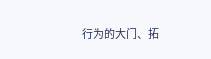行为的大门、拓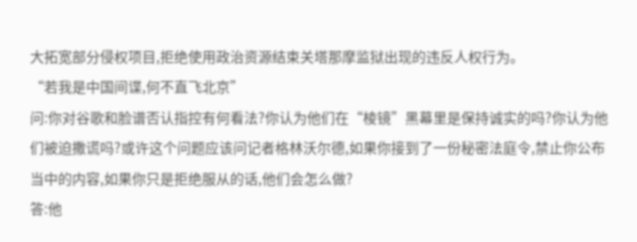大拓宽部分侵权项目,拒绝使用政治资源结束关塔那摩监狱出现的违反人权行为。
“若我是中国间谍,何不直飞北京”
问:你对谷歌和脸谱否认指控有何看法?你认为他们在“棱镜”黑幕里是保持诚实的吗?你认为他们被迫撒谎吗?或许这个问题应该问记者格林沃尔德,如果你接到了一份秘密法庭令,禁止你公布当中的内容,如果你只是拒绝服从的话,他们会怎么做?
答:他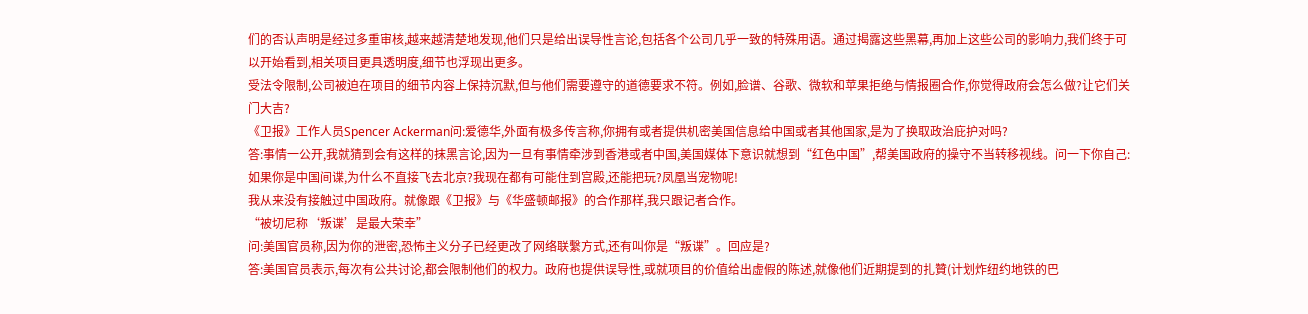们的否认声明是经过多重审核,越来越清楚地发现,他们只是给出误导性言论,包括各个公司几乎一致的特殊用语。通过揭露这些黑幕,再加上这些公司的影响力,我们终于可以开始看到,相关项目更具透明度,细节也浮现出更多。
受法令限制,公司被迫在项目的细节内容上保持沉默,但与他们需要遵守的道德要求不符。例如,脸谱、谷歌、微软和苹果拒绝与情报圈合作,你觉得政府会怎么做?让它们关门大吉?
《卫报》工作人员Spencer Ackerman问:爱德华,外面有极多传言称,你拥有或者提供机密美国信息给中国或者其他国家,是为了换取政治庇护对吗?
答:事情一公开,我就猜到会有这样的抹黑言论,因为一旦有事情牵涉到香港或者中国,美国媒体下意识就想到“红色中国”,帮美国政府的操守不当转移视线。问一下你自己:如果你是中国间谍,为什么不直接飞去北京?我现在都有可能住到宫殿,还能把玩?凤凰当宠物呢!
我从来没有接触过中国政府。就像跟《卫报》与《华盛顿邮报》的合作那样,我只跟记者合作。
“被切尼称‘叛谍’是最大荣幸”
问:美国官员称,因为你的泄密,恐怖主义分子已经更改了网络联繫方式,还有叫你是“叛谍”。回应是?
答:美国官员表示,每次有公共讨论,都会限制他们的权力。政府也提供误导性,或就项目的价值给出虚假的陈述,就像他们近期提到的扎贊(计划炸纽约地铁的巴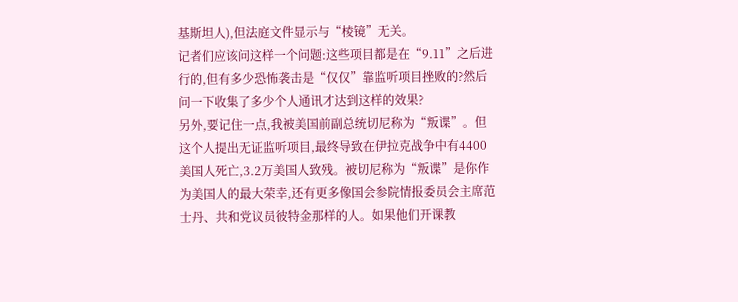基斯坦人),但法庭文件显示与“棱镜”无关。
记者们应该问这样一个问题:这些项目都是在“9.11”之后进行的,但有多少恐怖袭击是“仅仅”靠监听项目挫败的?然后问一下收集了多少个人通讯才达到这样的效果?
另外,要记住一点,我被美国前副总统切尼称为“叛谍”。但这个人提出无证监听项目,最终导致在伊拉克战争中有4400美国人死亡,3.2万美国人致残。被切尼称为“叛谍”是你作为美国人的最大荣幸,还有更多像国会参院情报委员会主席范士丹、共和党议员彼特金那样的人。如果他们开课教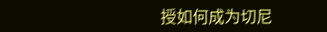授如何成为切尼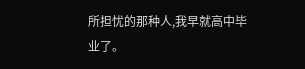所担忧的那种人,我早就高中毕业了。